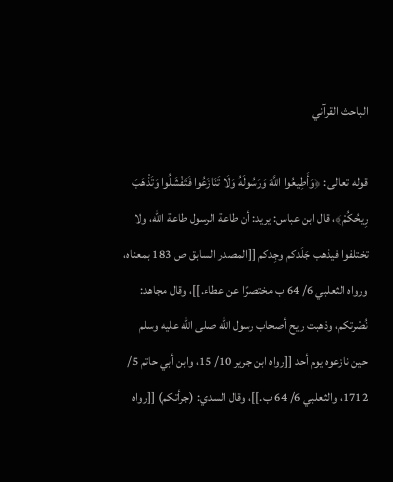الباحث القرآني

قوله تعالى: ﴿وَأَطِيعُوا اللَّهَ وَرَسُولَهُ وَلَا تَنَازَعُوا فَتَفْشَلُوا وَتَذْهَبَ رِيحُكُمْ﴾، قال ابن عباس: يريد: أن طاعة الرسول طاعة الله، ولا تختلفوا فيذهب جَلَدكم وجِدكم [[المصدر السابق ص 183 بمعناه، ورواه الثعلبي 6/ 64 ب مختصرًا عن عطاء.]]، وقال مجاهد: نُصْرتكم، وذهبت ريح أصحاب رسول الله صلى الله عليه وسلم حين نازعوه يوم أحد [[رواه ابن جرير 10/ 15، وابن أبي حاتم 5/ 1712، والثعلبي 6/ 64 ب.]]، وقال السدي: (جرأتكم) [[رواه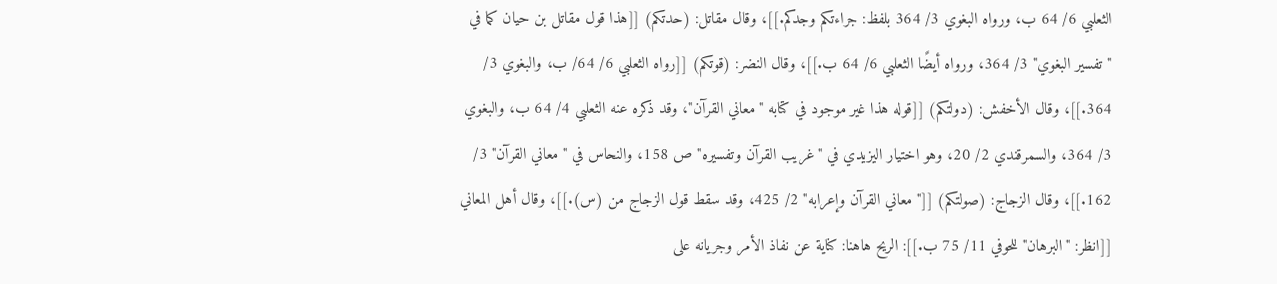الثعلبي 6/ 64 ب، ورواه البغوي 3/ 364 بلفظ: جراءتكم وجدكم.]]، وقال مقاتل: (حدتكم) [[هذا قول مقاتل بن حيان كما في "تفسير البغوي" 3/ 364، ورواه أيضًا الثعلبي 6/ 64 ب.]]، وقال النضر: (قوتكم) [[رواه الثعلبي 6/ 64/ ب، والبغوي 3/ 364.]]، وقال الأخفش: (دولتكم) [[قوله هذا غير موجود في كتابه "معاني القرآن"، وقد ذكره عنه الثعلبي 4/ 64 ب، والبغوي 3/ 364، والسمرقندي 2/ 20، وهو اختيار اليزيدي في "غريب القرآن وتفسيره" ص 158، والنحاس في "معاني القرآن" 3/ 162.]]، وقال الزجاج: (صولتكم) [["معاني القرآن وإعرابه" 2/ 425، وقد سقط قول الزجاج من (س).]]، وقال أهل المعاني [[انظر: "البرهان" للحوفي 11/ 75 ب.]]: الريح هاهنا: كناية عن نفاذ الأمر وجريانه على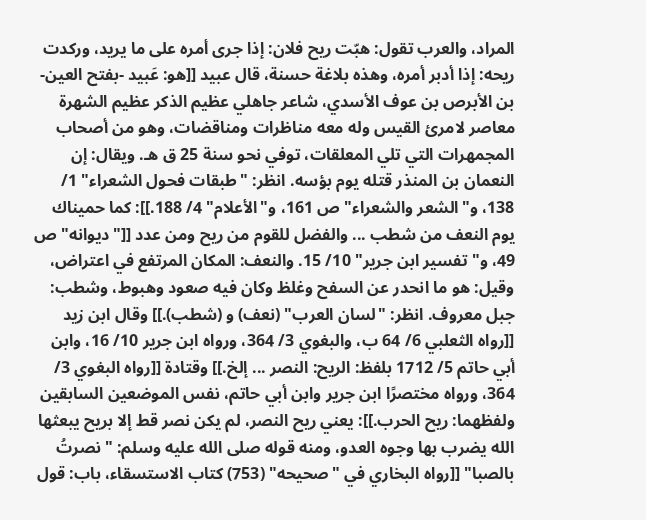المراد، والعرب تقول: هبّت ريح فلان: إذا جرى أمره على ما يريد، وركدت ريحه: إذا أدبر أمره، وهذه بلاغة حسنة، قال عبيد [[هو: عَبيد -بفتح العين- بن الأبرص بن عوف الأسدي، شاعر جاهلي عظيم الذكر عظيم الشهرة معاصر لامرئ القيس وله معه مناظرات ومناقضات، وهو من أصحاب المجمهرات التي تلي المعلقات، توفي نحو سنة 25 ق هـ. ويقال: إن النعمان بن المنذر قتله يوم بؤسه. انظر: "طبقات فحول الشعراء" 1/ 138، و"الشعر والشعراء" ص 161، و"الأعلام" 4/ 188.]]: كما حميناك يوم النعف من شطب ... والفضل للقوم من ريح ومن عدد [["ديوانه" ص 49، و"تفسير ابن جرير" 10/ 15. والنعف: المكان المرتفع في اعتراض، وقيل: هو ما انحدر عن السفح وغلظ وكان فيه صعود وهبوط، وشطب: جبل معروف. انظر: "لسان العرب" (نعف) و (شطب).]] وقال ابن زيد [[رواه الثعلبي 6/ 64 ب، والبغوي 3/ 364، ورواه ابن جرير 10/ 16، وابن أبي حاتم 5/ 1712 بلفظ: الريح: النصر ... إلخ.]] وقتادة [[رواه البغوي 3/ 364، ورواه مختصرًا ابن جرير وابن أبي حاتم، نفس الموضعين السابقين ولفظهما: ريح الحرب.]]: يعني ريح النصر، لم يكن نصر قط إلا بريح يبعثها الله يضرب بها وجوه العدو، ومنه قوله صلى الله عليه وسلم: "نصرتُ بالصبا" [[رواه البخاري في "صحيحه" (753) كتاب الاستسقاء، باب: قول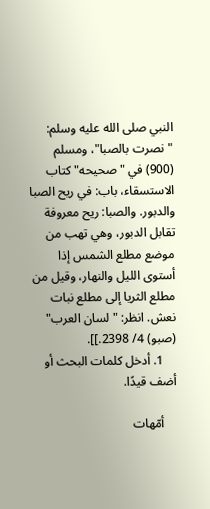النبي صلى الله عليه وسلم: "نصرت بالصبا"، ومسلم (900) في "صحيحه" كتاب الاستسقاء، باب: في ريح الصبا والدبور. والصبا: ريح معروفة تقابل الدبور، وهي تهب من موضع مطلع الشمس إذا أستوى الليل والنهار، وقيل من مطلع الثريا إلى مطلع نبات نعش. انظر: "لسان العرب" (صبو) 4/ 2398.]].
    1. أدخل كلمات البحث أو أضف قيدًا.

    أمّهات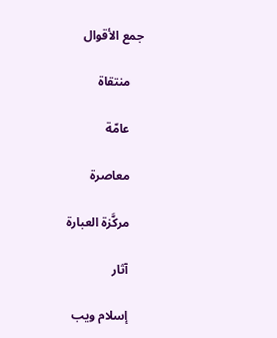جمع الأقوال

    منتقاة

    عامّة

    معاصرة

    مركَّزة العبارة

    آثار

    إسلام ويب